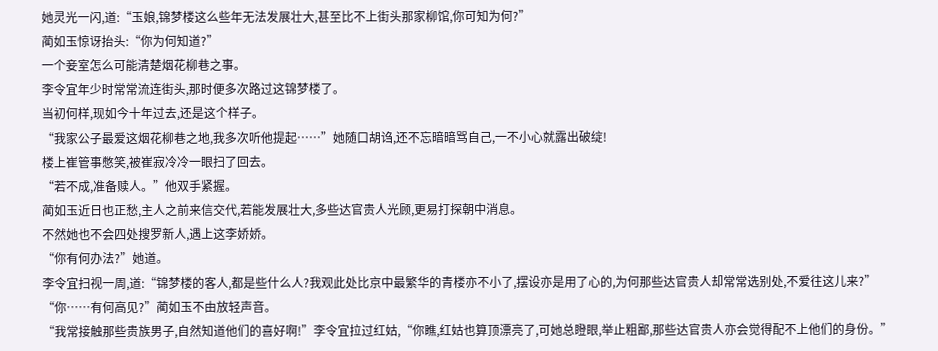她灵光一闪,道:“玉娘,锦梦楼这么些年无法发展壮大,甚至比不上街头那家柳馆,你可知为何?”
蔺如玉惊讶抬头:“你为何知道?”
一个妾室怎么可能清楚烟花柳巷之事。
李令宜年少时常常流连街头,那时便多次路过这锦梦楼了。
当初何样,现如今十年过去,还是这个样子。
“我家公子最爱这烟花柳巷之地,我多次听他提起……”她随口胡诌,还不忘暗暗骂自己,一不小心就露出破绽!
楼上崔管事憋笑,被崔寂冷冷一眼扫了回去。
“若不成,准备赎人。”他双手紧握。
蔺如玉近日也正愁,主人之前来信交代,若能发展壮大,多些达官贵人光顾,更易打探朝中消息。
不然她也不会四处搜罗新人,遇上这李娇娇。
“你有何办法?”她道。
李令宜扫视一周,道:“锦梦楼的客人,都是些什么人?我观此处比京中最繁华的青楼亦不小了,摆设亦是用了心的,为何那些达官贵人却常常选别处,不爱往这儿来?”
“你……有何高见?”蔺如玉不由放轻声音。
“我常接触那些贵族男子,自然知道他们的喜好啊!”李令宜拉过红姑,“你瞧,红姑也算顶漂亮了,可她总瞪眼,举止粗鄙,那些达官贵人亦会觉得配不上他们的身份。”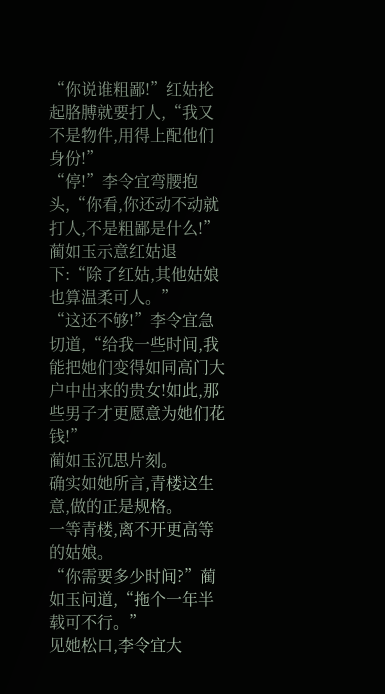“你说谁粗鄙!”红姑抡起胳膊就要打人,“我又不是物件,用得上配他们身份!”
“停!”李令宜弯腰抱头,“你看,你还动不动就打人,不是粗鄙是什么!”
蔺如玉示意红姑退下:“除了红姑,其他姑娘也算温柔可人。”
“这还不够!”李令宜急切道,“给我一些时间,我能把她们变得如同高门大户中出来的贵女!如此,那些男子才更愿意为她们花钱!”
蔺如玉沉思片刻。
确实如她所言,青楼这生意,做的正是规格。
一等青楼,离不开更高等的姑娘。
“你需要多少时间?”蔺如玉问道,“拖个一年半载可不行。”
见她松口,李令宜大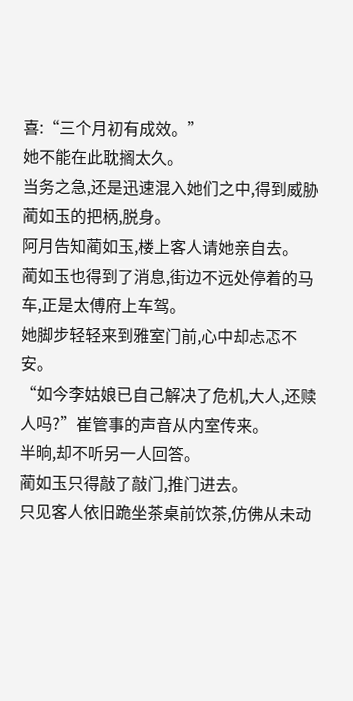喜:“三个月初有成效。”
她不能在此耽搁太久。
当务之急,还是迅速混入她们之中,得到威胁蔺如玉的把柄,脱身。
阿月告知蔺如玉,楼上客人请她亲自去。
蔺如玉也得到了消息,街边不远处停着的马车,正是太傅府上车驾。
她脚步轻轻来到雅室门前,心中却忐忑不安。
“如今李姑娘已自己解决了危机,大人,还赎人吗?”崔管事的声音从内室传来。
半晌,却不听另一人回答。
蔺如玉只得敲了敲门,推门进去。
只见客人依旧跪坐茶桌前饮茶,仿佛从未动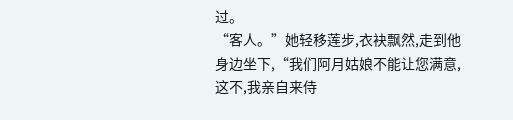过。
“客人。”她轻移莲步,衣袂飘然,走到他身边坐下,“我们阿月姑娘不能让您满意,这不,我亲自来侍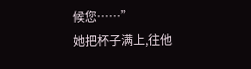候您……”
她把杯子满上,往他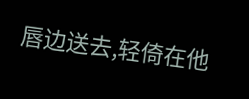唇边送去,轻倚在他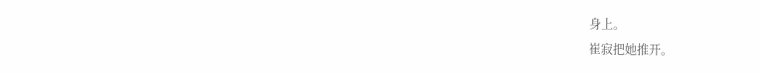身上。
崔寂把她推开。